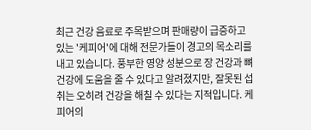최근 건강 음료로 주목받으며 판매량이 급증하고 있는 '케피어'에 대해 전문가들이 경고의 목소리를 내고 있습니다. 풍부한 영양 성분으로 장 건강과 뼈 건강에 도움을 줄 수 있다고 알려졌지만, 잘못된 섭취는 오히려 건강을 해칠 수 있다는 지적입니다. 케피어의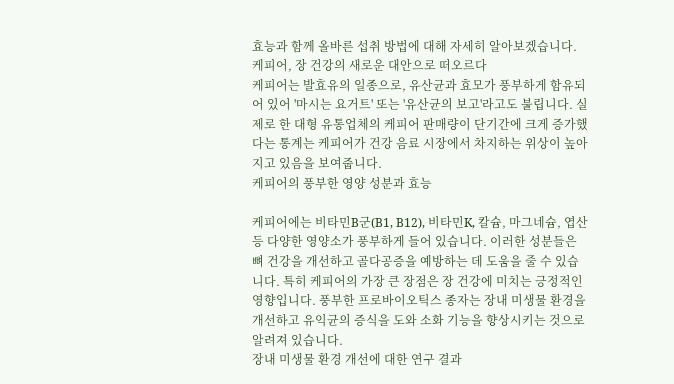효능과 함께 올바른 섭취 방법에 대해 자세히 알아보겠습니다.
케피어, 장 건강의 새로운 대안으로 떠오르다
케피어는 발효유의 일종으로, 유산균과 효모가 풍부하게 함유되어 있어 '마시는 요거트' 또는 '유산균의 보고'라고도 불립니다. 실제로 한 대형 유통업체의 케피어 판매량이 단기간에 크게 증가했다는 통계는 케피어가 건강 음료 시장에서 차지하는 위상이 높아지고 있음을 보여줍니다.
케피어의 풍부한 영양 성분과 효능

케피어에는 비타민B군(B1, B12), 비타민K, 칼슘, 마그네슘, 엽산 등 다양한 영양소가 풍부하게 들어 있습니다. 이러한 성분들은 뼈 건강을 개선하고 골다공증을 예방하는 데 도움을 줄 수 있습니다. 특히 케피어의 가장 큰 장점은 장 건강에 미치는 긍정적인 영향입니다. 풍부한 프로바이오틱스 종자는 장내 미생물 환경을 개선하고 유익균의 증식을 도와 소화 기능을 향상시키는 것으로 알려져 있습니다.
장내 미생물 환경 개선에 대한 연구 결과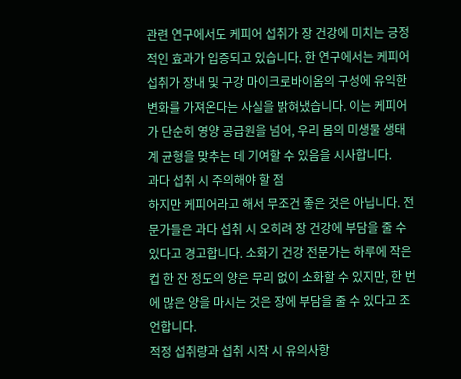관련 연구에서도 케피어 섭취가 장 건강에 미치는 긍정적인 효과가 입증되고 있습니다. 한 연구에서는 케피어 섭취가 장내 및 구강 마이크로바이옴의 구성에 유익한 변화를 가져온다는 사실을 밝혀냈습니다. 이는 케피어가 단순히 영양 공급원을 넘어, 우리 몸의 미생물 생태계 균형을 맞추는 데 기여할 수 있음을 시사합니다.
과다 섭취 시 주의해야 할 점
하지만 케피어라고 해서 무조건 좋은 것은 아닙니다. 전문가들은 과다 섭취 시 오히려 장 건강에 부담을 줄 수 있다고 경고합니다. 소화기 건강 전문가는 하루에 작은 컵 한 잔 정도의 양은 무리 없이 소화할 수 있지만, 한 번에 많은 양을 마시는 것은 장에 부담을 줄 수 있다고 조언합니다.
적정 섭취량과 섭취 시작 시 유의사항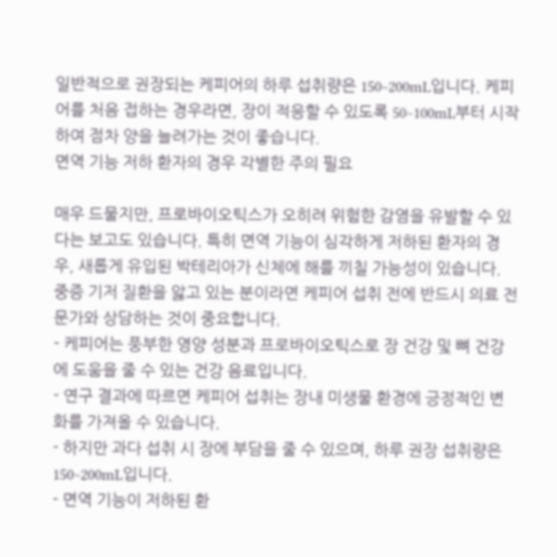일반적으로 권장되는 케피어의 하루 섭취량은 150~200mL입니다. 케피어를 처음 접하는 경우라면, 장이 적응할 수 있도록 50~100mL부터 시작하여 점차 양을 늘려가는 것이 좋습니다.
면역 기능 저하 환자의 경우 각별한 주의 필요

매우 드물지만, 프로바이오틱스가 오히려 위험한 감염을 유발할 수 있다는 보고도 있습니다. 특히 면역 기능이 심각하게 저하된 환자의 경우, 새롭게 유입된 박테리아가 신체에 해를 끼칠 가능성이 있습니다. 중증 기저 질환을 앓고 있는 분이라면 케피어 섭취 전에 반드시 의료 전문가와 상담하는 것이 중요합니다.
- 케피어는 풍부한 영양 성분과 프로바이오틱스로 장 건강 및 뼈 건강에 도움을 줄 수 있는 건강 음료입니다.
- 연구 결과에 따르면 케피어 섭취는 장내 미생물 환경에 긍정적인 변화를 가져올 수 있습니다.
- 하지만 과다 섭취 시 장에 부담을 줄 수 있으며, 하루 권장 섭취량은 150~200mL입니다.
- 면역 기능이 저하된 환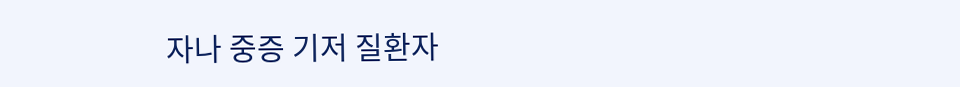자나 중증 기저 질환자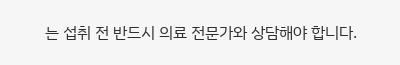는 섭취 전 반드시 의료 전문가와 상담해야 합니다.